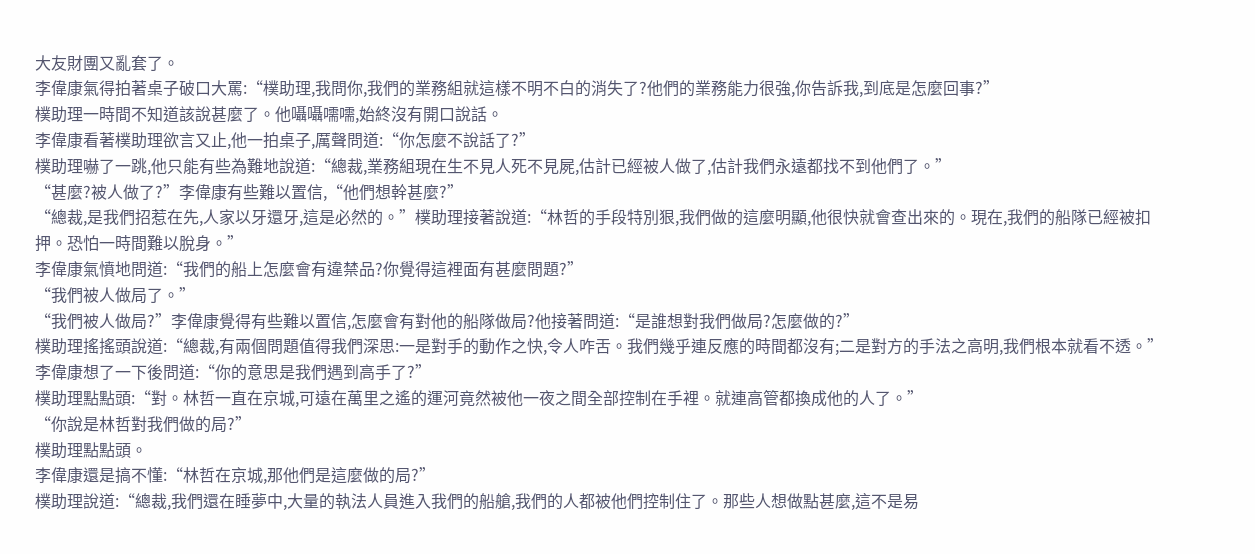大友財團又亂套了。
李偉康氣得拍著桌子破口大罵:“樸助理,我問你,我們的業務組就這樣不明不白的消失了?他們的業務能力很強,你告訴我,到底是怎麼回事?”
樸助理一時間不知道該說甚麼了。他囁囁嚅嚅,始終沒有開口說話。
李偉康看著樸助理欲言又止,他一拍桌子,厲聲問道:“你怎麼不說話了?”
樸助理嚇了一跳,他只能有些為難地說道:“總裁,業務組現在生不見人死不見屍,估計已經被人做了,估計我們永遠都找不到他們了。”
“甚麼?被人做了?”李偉康有些難以置信,“他們想幹甚麼?”
“總裁,是我們招惹在先,人家以牙還牙,這是必然的。”樸助理接著說道:“林哲的手段特別狠,我們做的這麼明顯,他很快就會查出來的。現在,我們的船隊已經被扣押。恐怕一時間難以脫身。”
李偉康氣憤地問道:“我們的船上怎麼會有違禁品?你覺得這裡面有甚麼問題?”
“我們被人做局了。”
“我們被人做局?”李偉康覺得有些難以置信,怎麼會有對他的船隊做局?他接著問道:“是誰想對我們做局?怎麼做的?”
樸助理搖搖頭說道:“總裁,有兩個問題值得我們深思:一是對手的動作之快,令人咋舌。我們幾乎連反應的時間都沒有;二是對方的手法之高明,我們根本就看不透。”
李偉康想了一下後問道:“你的意思是我們遇到高手了?”
樸助理點點頭:“對。林哲一直在京城,可遠在萬里之遙的運河竟然被他一夜之間全部控制在手裡。就連高管都換成他的人了。”
“你說是林哲對我們做的局?”
樸助理點點頭。
李偉康還是搞不懂:“林哲在京城,那他們是這麼做的局?”
樸助理說道:“總裁,我們還在睡夢中,大量的執法人員進入我們的船艙,我們的人都被他們控制住了。那些人想做點甚麼,這不是易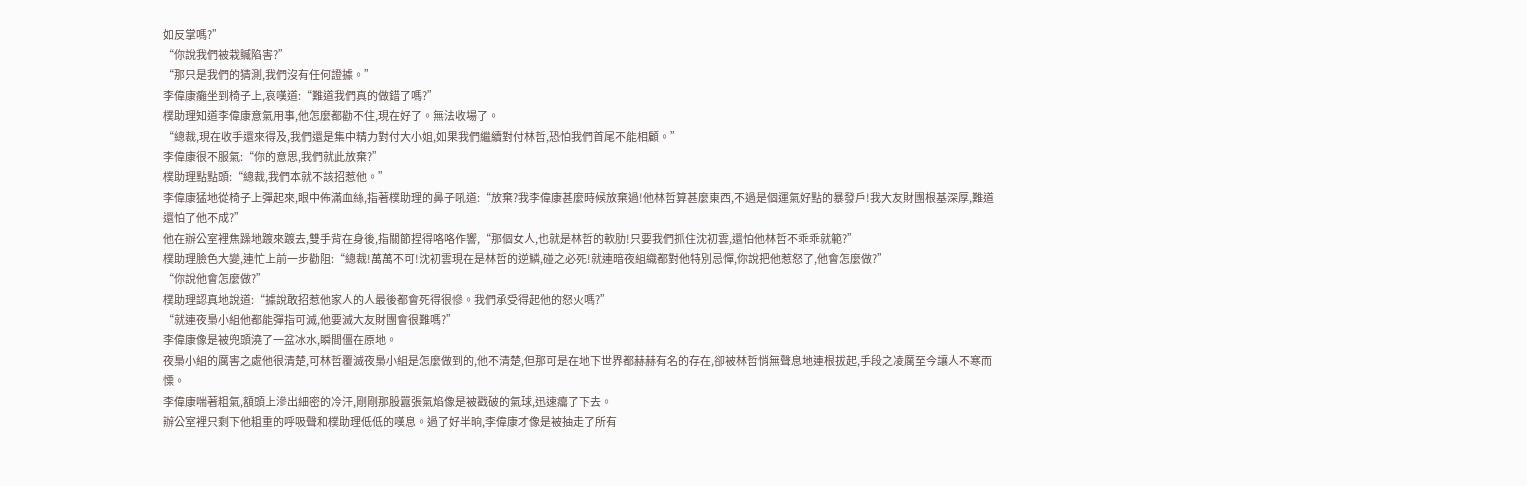如反掌嗎?”
“你說我們被栽贓陷害?”
“那只是我們的猜測,我們沒有任何證據。”
李偉康癱坐到椅子上,哀嘆道:“難道我們真的做錯了嗎?”
樸助理知道李偉康意氣用事,他怎麼都勸不住,現在好了。無法收場了。
“總裁,現在收手還來得及,我們還是集中精力對付大小姐,如果我們繼續對付林哲,恐怕我們首尾不能相顧。”
李偉康很不服氣:“你的意思,我們就此放棄?”
樸助理點點頭:“總裁,我們本就不該招惹他。”
李偉康猛地從椅子上彈起來,眼中佈滿血絲,指著樸助理的鼻子吼道:“放棄?我李偉康甚麼時候放棄過!他林哲算甚麼東西,不過是個運氣好點的暴發戶!我大友財團根基深厚,難道還怕了他不成?”
他在辦公室裡焦躁地踱來踱去,雙手背在身後,指關節捏得咯咯作響,“那個女人,也就是林哲的軟肋!只要我們抓住沈初雲,還怕他林哲不乖乖就範?”
樸助理臉色大變,連忙上前一步勸阻:“總裁!萬萬不可!沈初雲現在是林哲的逆鱗,碰之必死!就連暗夜組織都對他特別忌憚,你說把他惹怒了,他會怎麼做?”
“你說他會怎麼做?”
樸助理認真地說道:“據說敢招惹他家人的人最後都會死得很慘。我們承受得起他的怒火嗎?”
“就連夜梟小組他都能彈指可滅,他要滅大友財團會很難嗎?”
李偉康像是被兜頭澆了一盆冰水,瞬間僵在原地。
夜梟小組的厲害之處他很清楚,可林哲覆滅夜梟小組是怎麼做到的,他不清楚,但那可是在地下世界都赫赫有名的存在,卻被林哲悄無聲息地連根拔起,手段之凌厲至今讓人不寒而慄。
李偉康喘著粗氣,額頭上滲出細密的冷汗,剛剛那股囂張氣焰像是被戳破的氣球,迅速癟了下去。
辦公室裡只剩下他粗重的呼吸聲和樸助理低低的嘆息。過了好半晌,李偉康才像是被抽走了所有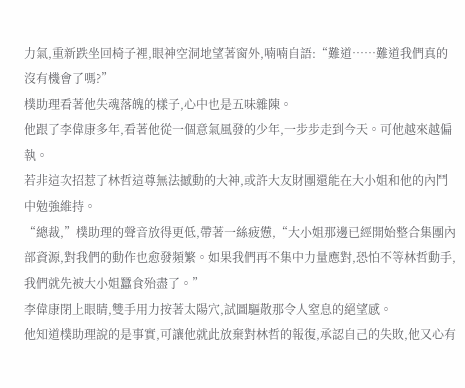力氣,重新跌坐回椅子裡,眼神空洞地望著窗外,喃喃自語:“難道……難道我們真的沒有機會了嗎?”
樸助理看著他失魂落魄的樣子,心中也是五味雜陳。
他跟了李偉康多年,看著他從一個意氣風發的少年,一步步走到今天。可他越來越偏執。
若非這次招惹了林哲這尊無法撼動的大神,或許大友財團還能在大小姐和他的內鬥中勉強維持。
“總裁,”樸助理的聲音放得更低,帶著一絲疲憊,“大小姐那邊已經開始整合集團內部資源,對我們的動作也愈發頻繁。如果我們再不集中力量應對,恐怕不等林哲動手,我們就先被大小姐蠶食殆盡了。”
李偉康閉上眼睛,雙手用力按著太陽穴,試圖驅散那令人窒息的絕望感。
他知道樸助理說的是事實,可讓他就此放棄對林哲的報復,承認自己的失敗,他又心有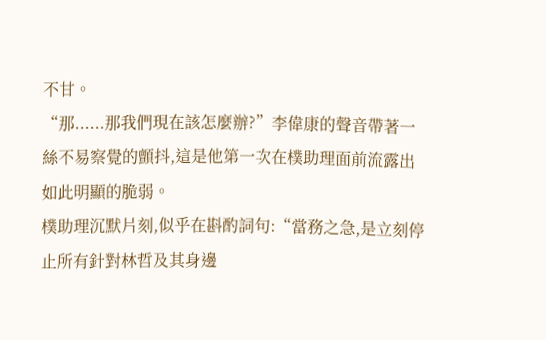不甘。
“那......那我們現在該怎麼辦?”李偉康的聲音帶著一絲不易察覺的顫抖,這是他第一次在樸助理面前流露出如此明顯的脆弱。
樸助理沉默片刻,似乎在斟酌詞句:“當務之急,是立刻停止所有針對林哲及其身邊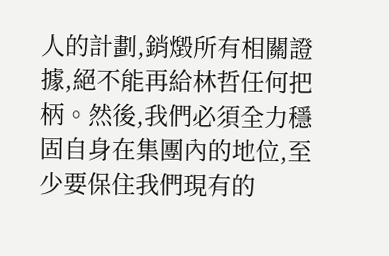人的計劃,銷燬所有相關證據,絕不能再給林哲任何把柄。然後,我們必須全力穩固自身在集團內的地位,至少要保住我們現有的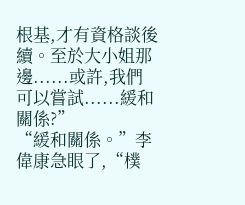根基,才有資格談後續。至於大小姐那邊......或許,我們可以嘗試......緩和關係?”
“緩和關係。”李偉康急眼了,“樸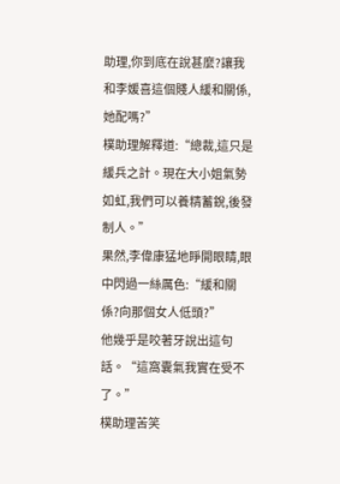助理,你到底在說甚麼?讓我和李媛喜這個賤人緩和關係,她配嗎?”
樸助理解釋道:“總裁,這只是緩兵之計。現在大小姐氣勢如虹,我們可以養精蓄銳,後發制人。”
果然,李偉康猛地睜開眼睛,眼中閃過一絲厲色:“緩和關係?向那個女人低頭?”
他幾乎是咬著牙說出這句話。“這窩囊氣我實在受不了。”
樸助理苦笑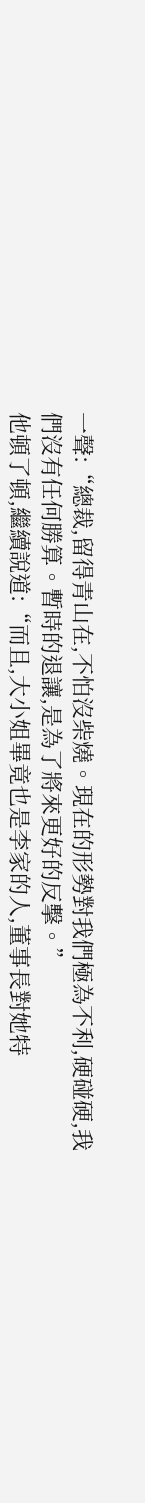一聲:“總裁,留得青山在,不怕沒柴燒。現在的形勢對我們極為不利,硬碰硬,我們沒有任何勝算。暫時的退讓,是為了將來更好的反擊。”
他頓了頓,繼續說道:“而且,大小姐畢竟也是李家的人,董事長對她特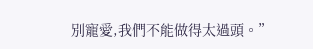別寵愛,我們不能做得太過頭。”